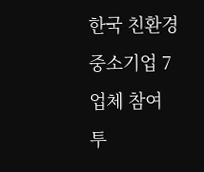한국 친환경 중소기업 7업체 참여
투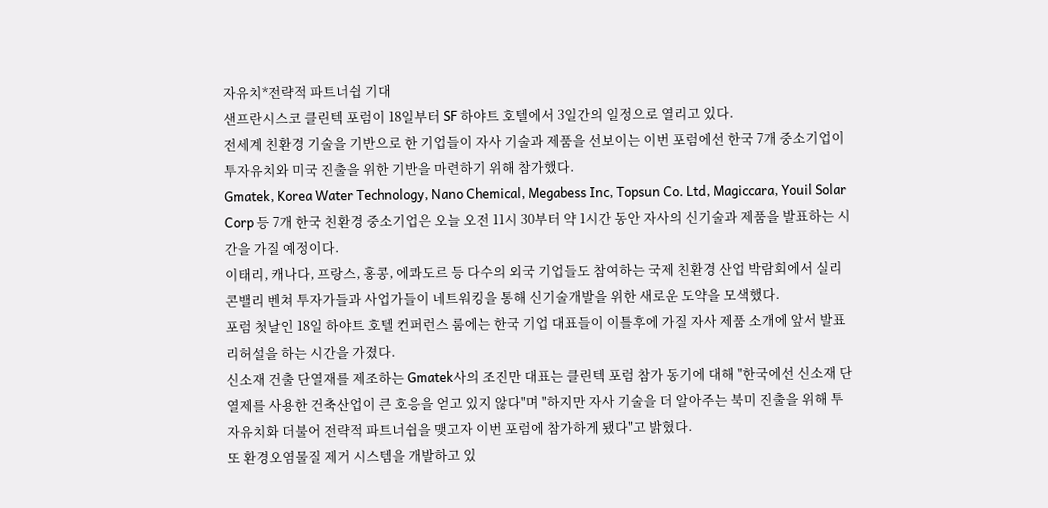자유치*전략적 파트너쉽 기대
샌프란시스코 클린텍 포럼이 18일부터 SF 하야트 호텔에서 3일간의 일정으로 열리고 있다.
전세계 친환경 기술을 기반으로 한 기업들이 자사 기술과 제품을 선보이는 이번 포럼에선 한국 7개 중소기업이 투자유치와 미국 진출을 위한 기반을 마련하기 위해 참가했다.
Gmatek, Korea Water Technology, Nano Chemical, Megabess Inc, Topsun Co. Ltd, Magiccara, Youil Solar Corp 등 7개 한국 친환경 중소기업은 오늘 오전 11시 30부터 약 1시간 동안 자사의 신기술과 제품을 발표하는 시간을 가질 예정이다.
이태리, 캐나다, 프랑스, 홍콩, 에콰도르 등 다수의 외국 기업들도 참여하는 국제 친환경 산업 박람회에서 실리콘밸리 벤쳐 투자가들과 사업가들이 네트워킹을 통해 신기술개발을 위한 새로운 도약을 모색했다.
포럼 첫날인 18일 하야트 호텔 컨퍼런스 룸에는 한국 기업 대표들이 이틀후에 가질 자사 제품 소개에 앞서 발표 리허설을 하는 시간을 가졌다.
신소재 건출 단열재를 제조하는 Gmatek사의 조진만 대표는 클린텍 포럼 참가 동기에 대해 "한국에선 신소재 단열제를 사용한 건축산업이 큰 호응을 얻고 있지 않다"며 "하지만 자사 기술을 더 알아주는 북미 진출을 위해 투자유치화 더불어 전략적 파트너쉽을 맺고자 이번 포럼에 참가하게 됐다"고 밝혔다.
또 환경오염물질 제거 시스템을 개발하고 있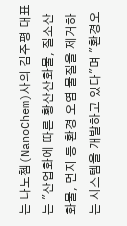는 나노쳄(NanoChem)사의 김주평 대표는 "산업화에 따른 황산산화물, 질소산화물, 먼지 등 환경 오염 물질을 제거하는 시스템을 개발하고 있다"며 "환경오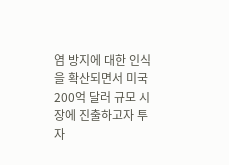염 방지에 대한 인식을 확산되면서 미국 200억 달러 규모 시장에 진출하고자 투자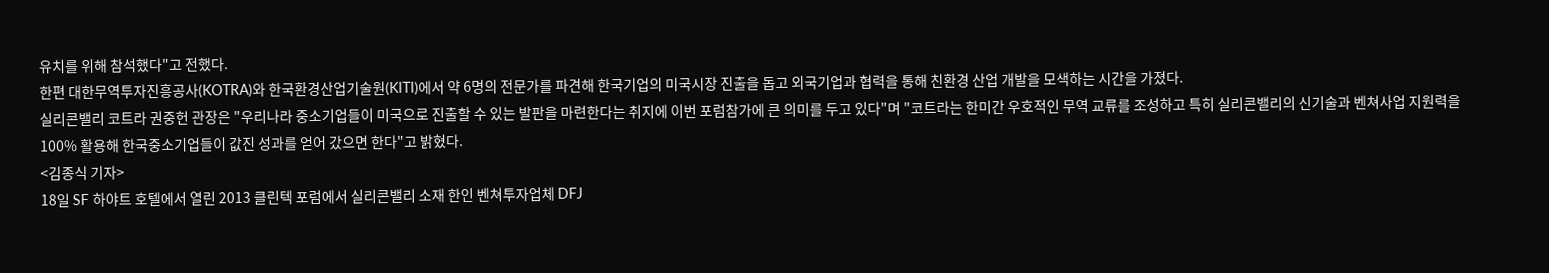유치를 위해 참석했다"고 전했다.
한편 대한무역투자진흥공사(KOTRA)와 한국환경산업기술원(KITI)에서 약 6명의 전문가를 파견해 한국기업의 미국시장 진출을 돕고 외국기업과 협력을 통해 친환경 산업 개발을 모색하는 시간을 가졌다.
실리콘밸리 코트라 권중헌 관장은 "우리나라 중소기업들이 미국으로 진출할 수 있는 발판을 마련한다는 취지에 이번 포럼참가에 큰 의미를 두고 있다"며 "코트라는 한미간 우호적인 무역 교류를 조성하고 특히 실리콘밸리의 신기술과 벤쳐사업 지원력을 100% 활용해 한국중소기업들이 값진 성과를 얻어 갔으면 한다"고 밝혔다.
<김종식 기자>
18일 SF 하야트 호텔에서 열린 2013 클린텍 포럼에서 실리콘밸리 소재 한인 벤쳐투자업체 DFJ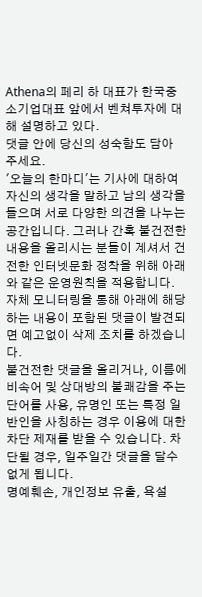Athena의 페리 하 대표가 한국중소기업대표 앞에서 벤쳐투자에 대해 설명하고 있다.
댓글 안에 당신의 성숙함도 담아 주세요.
'오늘의 한마디'는 기사에 대하여 자신의 생각을 말하고 남의 생각을 들으며 서로 다양한 의견을 나누는 공간입니다. 그러나 간혹 불건전한 내용을 올리시는 분들이 계셔서 건전한 인터넷문화 정착을 위해 아래와 같은 운영원칙을 적용합니다.
자체 모니터링을 통해 아래에 해당하는 내용이 포함된 댓글이 발견되면 예고없이 삭제 조치를 하겠습니다.
불건전한 댓글을 올리거나, 이름에 비속어 및 상대방의 불쾌감을 주는 단어를 사용, 유명인 또는 특정 일반인을 사칭하는 경우 이용에 대한 차단 제재를 받을 수 있습니다. 차단될 경우, 일주일간 댓글을 달수 없게 됩니다.
명예훼손, 개인정보 유출, 욕설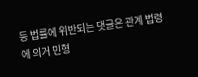등 법률에 위반되는 댓글은 관계 법령에 의거 민형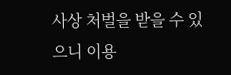사상 처벌을 받을 수 있으니 이용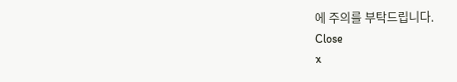에 주의를 부탁드립니다.
Close
x